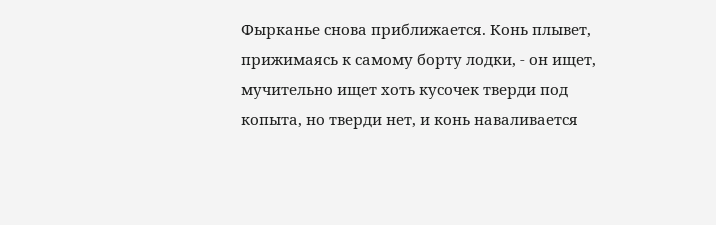Фырканье снова приближается. Конь плывет, прижимаясь к самому борту лодки, - он ищет, мучительно ищет хоть кусочек тверди под копыта, но тверди нет, и конь наваливается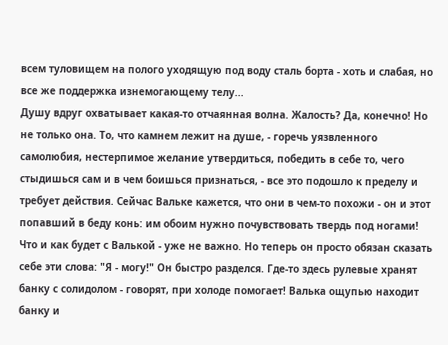всем туловищем на полого уходящую под воду сталь борта - хоть и слабая, но все же поддержка изнемогающему телу...
Душу вдруг охватывает какая-то отчаянная волна. Жалость? Да, конечно! Но не только она. То, что камнем лежит на душе, - горечь уязвленного самолюбия, нестерпимое желание утвердиться, победить в себе то, чего стыдишься сам и в чем боишься признаться, - все это подошло к пределу и требует действия. Сейчас Вальке кажется, что они в чем-то похожи - он и этот попавший в беду конь: им обоим нужно почувствовать твердь под ногами! Что и как будет с Валькой - уже не важно. Но теперь он просто обязан сказать себе эти слова: "Я - могу!" Он быстро разделся. Где-то здесь рулевые хранят банку с солидолом - говорят, при холоде помогает! Валька ощупью находит банку и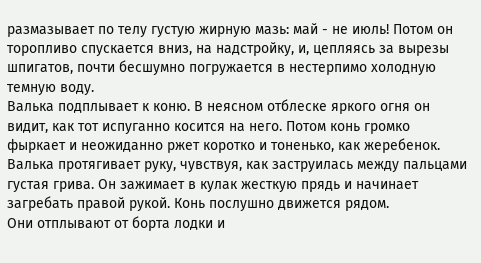размазывает по телу густую жирную мазь: май - не июль! Потом он торопливо спускается вниз, на надстройку, и, цепляясь за вырезы шпигатов, почти бесшумно погружается в нестерпимо холодную темную воду.
Валька подплывает к коню. В неясном отблеске яркого огня он видит, как тот испуганно косится на него. Потом конь громко фыркает и неожиданно ржет коротко и тоненько, как жеребенок. Валька протягивает руку, чувствуя, как заструилась между пальцами густая грива. Он зажимает в кулак жесткую прядь и начинает загребать правой рукой. Конь послушно движется рядом.
Они отплывают от борта лодки и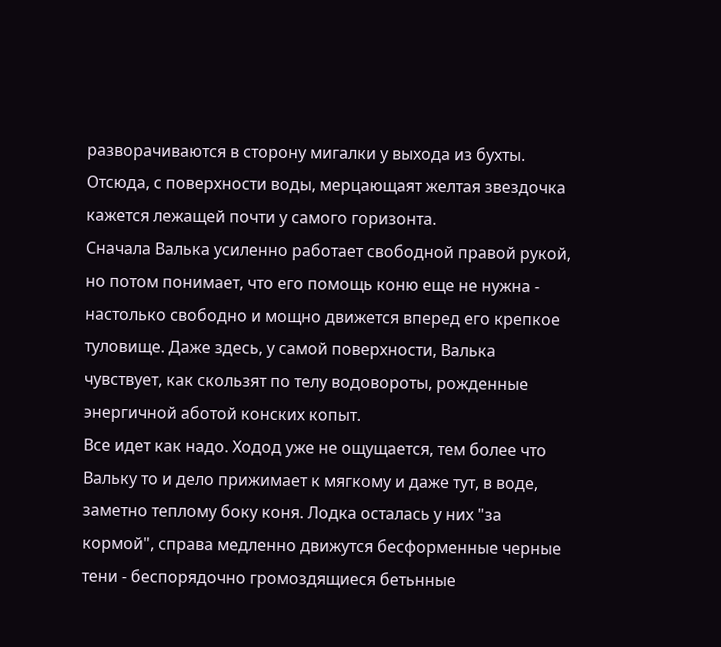разворачиваются в сторону мигалки у выхода из бухты. Отсюда, с поверхности воды, мерцающаят желтая звездочка кажется лежащей почти у самого горизонта.
Сначала Валька усиленно работает свободной правой рукой, но потом понимает, что его помощь коню еще не нужна - настолько свободно и мощно движется вперед его крепкое туловище. Даже здесь, у самой поверхности, Валька чувствует, как скользят по телу водовороты, рожденные энергичной аботой конских копыт.
Все идет как надо. Ходод уже не ощущается, тем более что Вальку то и дело прижимает к мягкому и даже тут, в воде, заметно теплому боку коня. Лодка осталась у них "за кормой", справа медленно движутся бесформенные черные тени - беспорядочно громоздящиеся бетьнные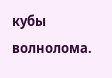кубы волнолома.